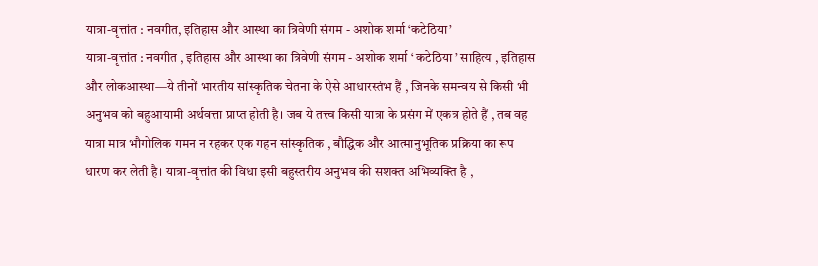यात्रा-वृत्तांत : नवगीत, इतिहास और आस्था का त्रिवेणी संगम - अशोक शर्मा ‘कटेठिया’
यात्रा-वृत्तांत : नवगीत , इतिहास और आस्था का त्रिवेणी संगम - अशोक शर्मा ‘ कटेठिया ’ साहित्य , इतिहास और लोकआस्था—ये तीनों भारतीय सांस्कृतिक चेतना के ऐसे आधारस्तंभ हैं , जिनके समन्वय से किसी भी अनुभव को बहुआयामी अर्थवत्ता प्राप्त होती है। जब ये तत्त्व किसी यात्रा के प्रसंग में एकत्र होते हैं , तब वह यात्रा मात्र भौगोलिक गमन न रहकर एक गहन सांस्कृतिक , बौद्धिक और आत्मानुभूतिक प्रक्रिया का रूप धारण कर लेती है। यात्रा-वृत्तांत की विधा इसी बहुस्तरीय अनुभव की सशक्त अभिव्यक्ति है ,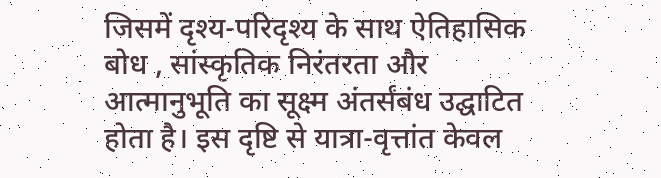जिसमें दृश्य-परिदृश्य के साथ ऐतिहासिक बोध , सांस्कृतिक निरंतरता और आत्मानुभूति का सूक्ष्म अंतर्संबंध उद्घाटित होता है। इस दृष्टि से यात्रा-वृत्तांत केवल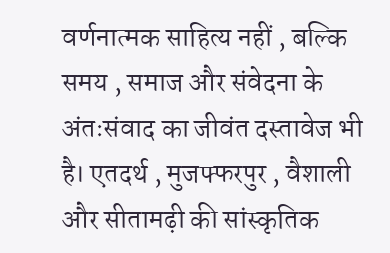वर्णनात्मक साहित्य नहीं , बल्कि समय , समाज और संवेदना के अंतःसंवाद का जीवंत दस्तावेज भी है। एतदर्थ , मुजफ्फरपुर , वैशाली और सीतामढ़ी की सांस्कृतिक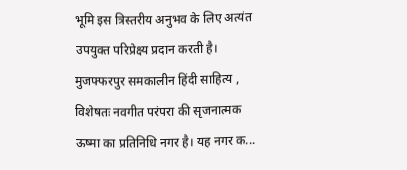भूमि इस त्रिस्तरीय अनुभव के लिए अत्यंत उपयुक्त परिप्रेक्ष्य प्रदान करती है। मुजफ्फरपुर समकालीन हिंदी साहित्य , विशेषतः नवगीत परंपरा की सृजनात्मक ऊष्मा का प्रतिनिधि नगर है। यह नगर क...